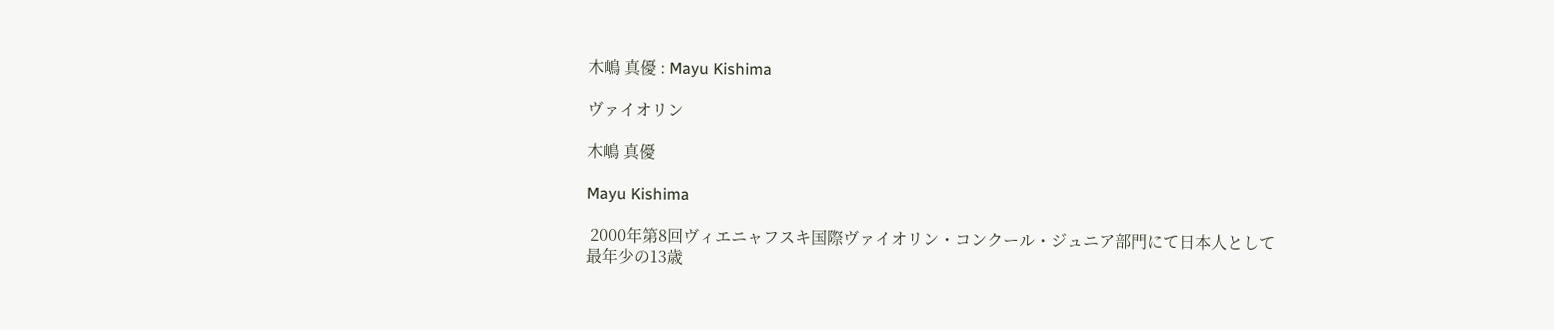木嶋 真優 : Mayu Kishima

ヴァイオリン

木嶋 真優

Mayu Kishima

 2000年第8回ヴィエニャフスキ国際ヴァイオリン・コンクール・ジュニア部門にて日本人として最年少の13歳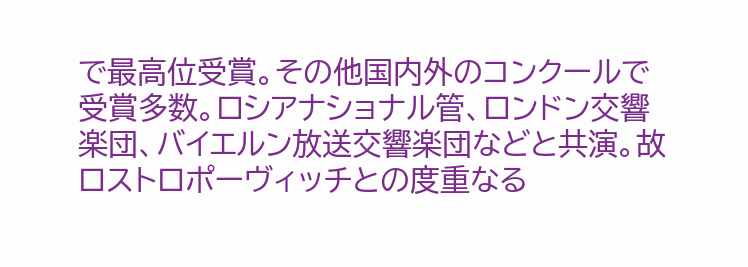で最高位受賞。その他国内外のコンクールで受賞多数。ロシアナショナル管、ロンドン交響楽団、バイエルン放送交響楽団などと共演。故ロストロポーヴィッチとの度重なる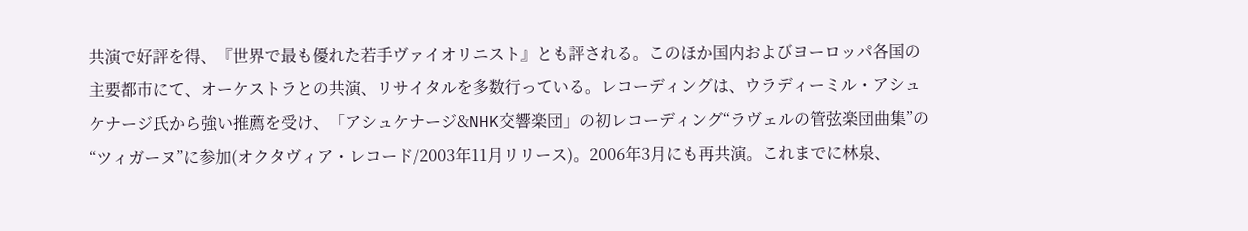共演で好評を得、『世界で最も優れた若手ヴァイオリニスト』とも評される。このほか国内およびヨーロッパ各国の主要都市にて、オーケストラとの共演、リサイタルを多数行っている。レコーディングは、ウラディーミル・アシュケナージ氏から強い推薦を受け、「アシュケナージ&NHK交響楽団」の初レコーディング“ラヴェルの管弦楽団曲集”の“ツィガーヌ”に参加(オクタヴィア・レコード/2003年11月リリース)。2006年3月にも再共演。これまでに林泉、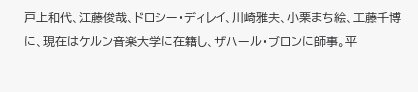戸上和代、江藤俊哉、ドロシー・ディレイ、川崎雅夫、小栗まち絵、工藤千博に、現在はケルン音楽大学に在籍し、ザハール・ブロンに師事。平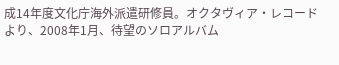成14年度文化庁海外派遣研修員。オクタヴィア・レコードより、2008年1月、待望のソロアルバム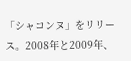「シャコンヌ」をリリース。2008年と2009年、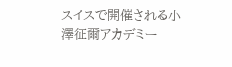スイスで開催される小澤征爾アカデミー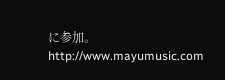に参加。
http://www.mayumusic.com